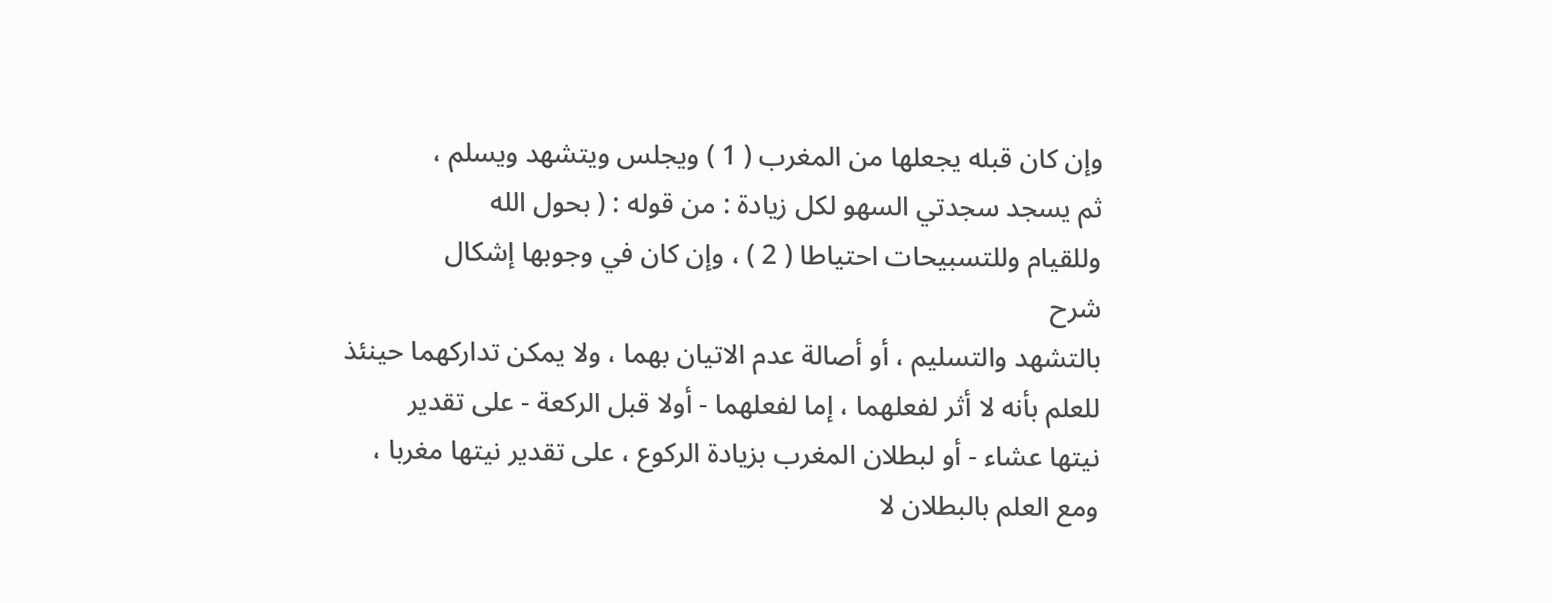وإن كان قبله يجعلها من المغرب ( 1 ) ويجلس ويتشهد ويسلم ،
ثم يسجد سجدتي السهو لكل زيادة : من قوله : ( بحول الله
وللقيام وللتسبيحات احتياطا ( 2 ) ، وإن كان في وجوبها إشكال
شرح
بالتشهد والتسليم ، أو أصالة عدم الاتيان بهما ، ولا يمكن تداركهما حينئذ
للعلم بأنه لا أثر لفعلهما ، إما لفعلهما - أولا قبل الركعة - على تقدير
نيتها عشاء - أو لبطلان المغرب بزيادة الركوع ، على تقدير نيتها مغربا ،
ومع العلم بالبطلان لا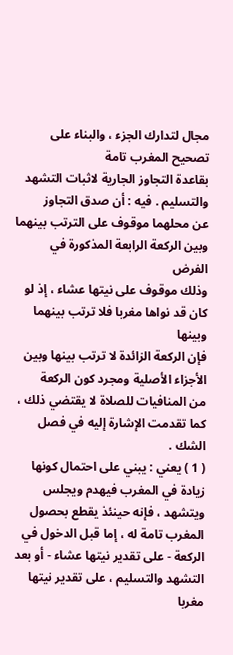مجال لتدارك الجزء ، والبناء على تصحيح المغرب تامة
بقاعدة التجاوز الجارية لاثبات التشهد والتسليم . فيه : أن صدق التجاوز
عن محلهما موقوف على الترتب بينهما وبين الركعة الرابعة المذكورة في الفرض
وذلك موقوف على نيتها عشاء ، إذ لو كان قد نواها مغربا فلا ترتب بينهما وبينها
فإن الركعة الزائدة لا ترتب بينها وبين الأجزاء الأصلية ومجرد كون الركعة
من المنافيات للصلاة لا يقتضي ذلك ، كما تقدمت الإشارة إليه في فصل الشك .
( 1 ) يعني : يبني على احتمال كونها زيادة في المغرب فيهدم ويجلس
ويتشهد ، فإنه حينئذ يقطع بحصول المغرب تامة له ، إما قبل الدخول في
الركعة - على تقدير نيتها عشاء - أو بعد التشهد والتسليم ، على تقدير نيتها
مغربا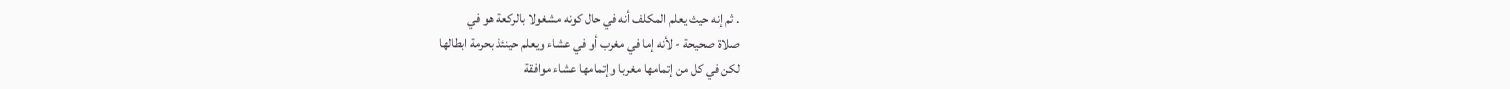. ثم إنه حيث يعلم المكلف أنه في حال كونه مشغولا بالركعة هو في
صلاة صحيحة - لأنه إما في مغرب أو في عشاء ويعلم حينئذ بحرمة ابطالها
لكن في كل من إتمامها مغربا وإتمامها عشاء موافقة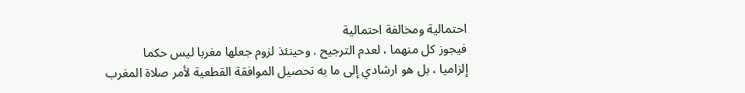احتمالية ومخالفة احتمالية
فيجوز كل منهما ، لعدم الترجيح . وحينئذ لزوم جعلها مغربا ليس حكما
إلزاميا ، بل هو ارشادي إلى ما به تحصيل الموافقة القطعية لأمر صلاة المغرب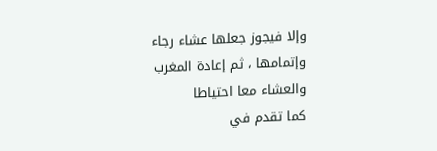وإلا فيجوز جعلها عشاء رجاء وإتمامها ، ثم إعادة المغرب والعشاء معا احتياطا
كما تقدم في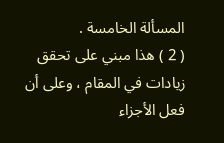المسألة الخامسة .
( 2 ) هذا مبني على تحقق زيادات في المقام ، وعلى أن فعل الأجزاء